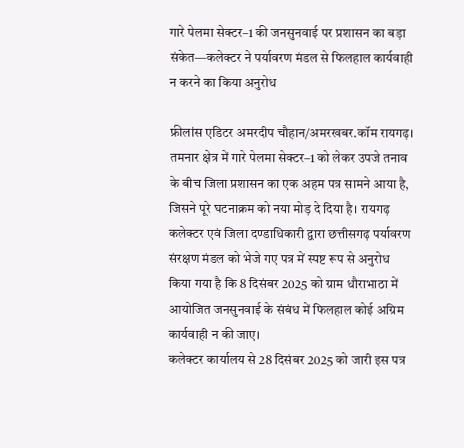गारे पेलमा सेक्टर–1 की जनसुनवाई पर प्रशासन का बड़ा संकेत—कलेक्टर ने पर्यावरण मंडल से फिलहाल कार्यवाही न करने का किया अनुरोध

फ्रीलांस एडिटर अमरदीप चौहान/अमरखबर.कॉम रायगढ़।
तमनार क्षेत्र में गारे पेलमा सेक्टर–1 को लेकर उपजे तनाव के बीच जिला प्रशासन का एक अहम पत्र सामने आया है, जिसने पूरे घटनाक्रम को नया मोड़ दे दिया है। रायगढ़ कलेक्टर एवं जिला दण्डाधिकारी द्वारा छत्तीसगढ़ पर्यावरण संरक्षण मंडल को भेजे गए पत्र में स्पष्ट रूप से अनुरोध किया गया है कि 8 दिसंबर 2025 को ग्राम धौराभाठा में आयोजित जनसुनवाई के संबंध में फिलहाल कोई अग्रिम कार्यवाही न की जाए।
कलेक्टर कार्यालय से 28 दिसंबर 2025 को जारी इस पत्र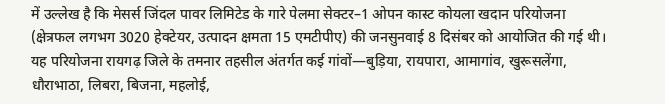में उल्लेख है कि मेसर्स जिंदल पावर लिमिटेड के गारे पेलमा सेक्टर–1 ओपन कास्ट कोयला खदान परियोजना (क्षेत्रफल लगभग 3020 हेक्टेयर, उत्पादन क्षमता 15 एमटीपीए) की जनसुनवाई 8 दिसंबर को आयोजित की गई थी। यह परियोजना रायगढ़ जिले के तमनार तहसील अंतर्गत कई गांवों—बुड़िया, रायपारा, आमागांव, खुरूसलेंगा, धौराभाठा, लिबरा, बिजना, महलोई,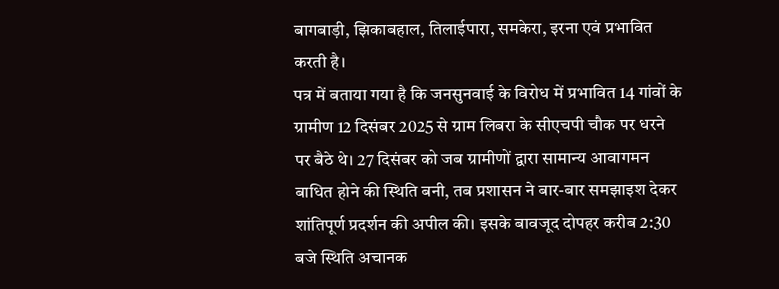बागबाड़ी, झिकाबहाल, तिलाईपारा, समकेरा, इरना एवं प्रभावित करती है।
पत्र में बताया गया है कि जनसुनवाई के विरोध में प्रभावित 14 गांवों के ग्रामीण 12 दिसंबर 2025 से ग्राम लिबरा के सीएचपी चौक पर धरने पर बैठे थे। 27 दिसंबर को जब ग्रामीणों द्वारा सामान्य आवागमन बाधित होने की स्थिति बनी, तब प्रशासन ने बार-बार समझाइश देकर शांतिपूर्ण प्रदर्शन की अपील की। इसके बावजूद दोपहर करीब 2:30 बजे स्थिति अचानक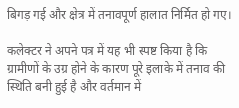बिगड़ गई और क्षेत्र में तनावपूर्ण हालात निर्मित हो गए।

कलेक्टर ने अपने पत्र में यह भी स्पष्ट किया है कि ग्रामीणों के उग्र होने के कारण पूरे इलाके में तनाव की स्थिति बनी हुई है और वर्तमान में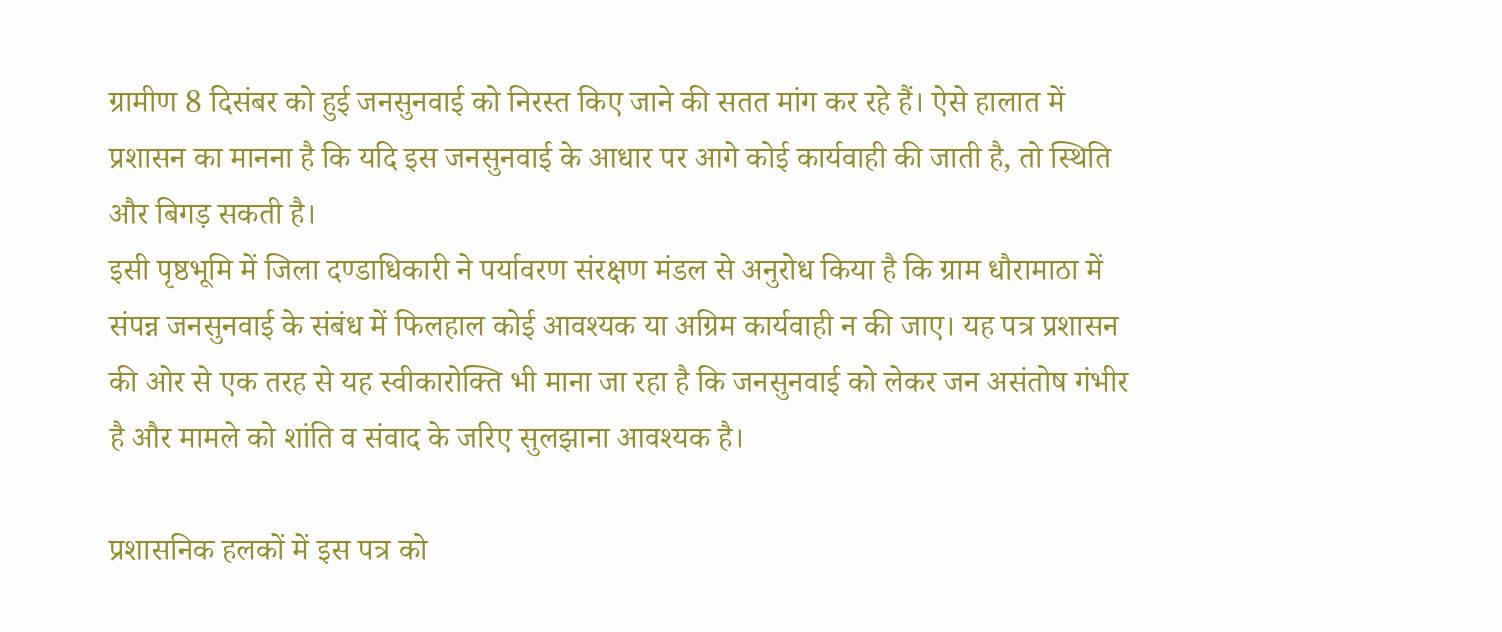ग्रामीण 8 दिसंबर को हुई जनसुनवाई को निरस्त किए जाने की सतत मांग कर रहे हैं। ऐसे हालात में प्रशासन का मानना है कि यदि इस जनसुनवाई के आधार पर आगे कोई कार्यवाही की जाती है, तो स्थिति और बिगड़ सकती है।
इसी पृष्ठभूमि में जिला दण्डाधिकारी ने पर्यावरण संरक्षण मंडल से अनुरोध किया है कि ग्राम धौरामाठा में संपन्न जनसुनवाई के संबंध में फिलहाल कोई आवश्यक या अग्रिम कार्यवाही न की जाए। यह पत्र प्रशासन की ओर से एक तरह से यह स्वीकारोक्ति भी माना जा रहा है कि जनसुनवाई को लेकर जन असंतोष गंभीर है और मामले को शांति व संवाद के जरिए सुलझाना आवश्यक है।

प्रशासनिक हलकों में इस पत्र को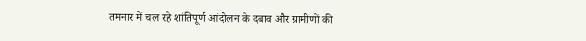तमनार में चल रहे शांतिपूर्ण आंदोलन के दबाव और ग्रामीणों की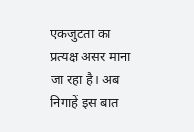एकजुटता का प्रत्यक्ष असर माना जा रहा है। अब निगाहें इस बात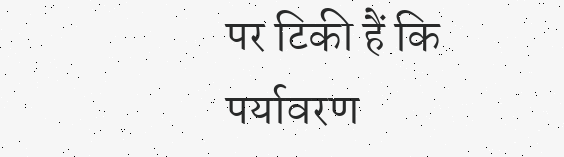पर टिकी हैं कि पर्यावरण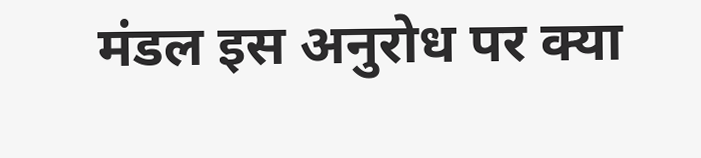मंडल इस अनुरोध पर क्या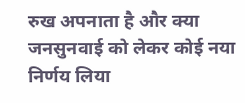रुख अपनाता है और क्या जनसुनवाई को लेकर कोई नया निर्णय लिया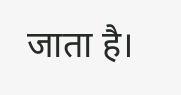जाता है।